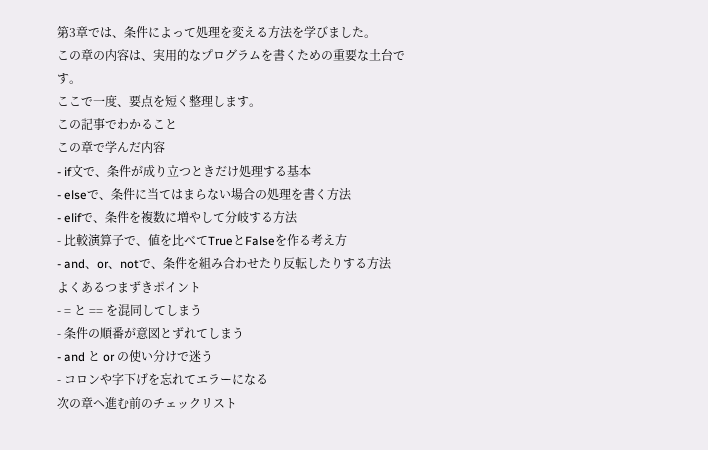第3章では、条件によって処理を変える方法を学びました。
この章の内容は、実用的なプログラムを書くための重要な土台です。
ここで一度、要点を短く整理します。
この記事でわかること
この章で学んだ内容
- if文で、条件が成り立つときだけ処理する基本
- elseで、条件に当てはまらない場合の処理を書く方法
- elifで、条件を複数に増やして分岐する方法
- 比較演算子で、値を比べてTrueとFalseを作る考え方
- and、or、notで、条件を組み合わせたり反転したりする方法
よくあるつまずきポイント
- = と == を混同してしまう
- 条件の順番が意図とずれてしまう
- and と or の使い分けで迷う
- コロンや字下げを忘れてエラーになる
次の章へ進む前のチェックリスト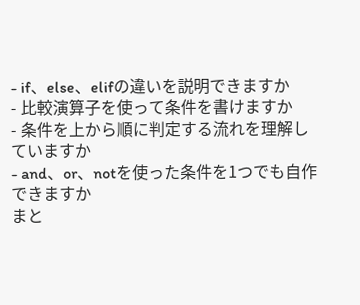- if、else、elifの違いを説明できますか
- 比較演算子を使って条件を書けますか
- 条件を上から順に判定する流れを理解していますか
- and、or、notを使った条件を1つでも自作できますか
まと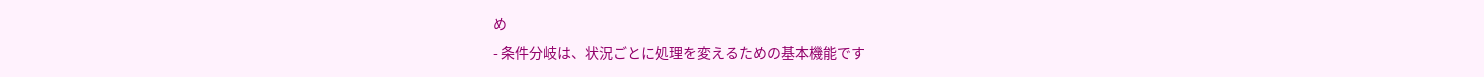め
- 条件分岐は、状況ごとに処理を変えるための基本機能です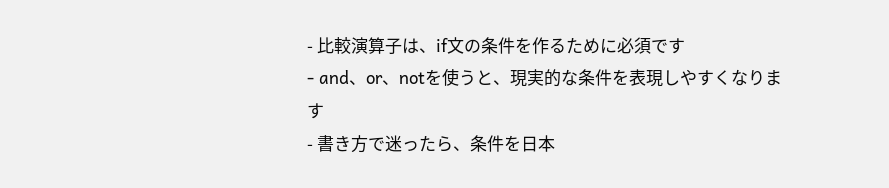- 比較演算子は、if文の条件を作るために必須です
- and、or、notを使うと、現実的な条件を表現しやすくなります
- 書き方で迷ったら、条件を日本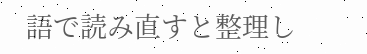語で読み直すと整理し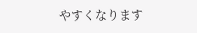やすくなります